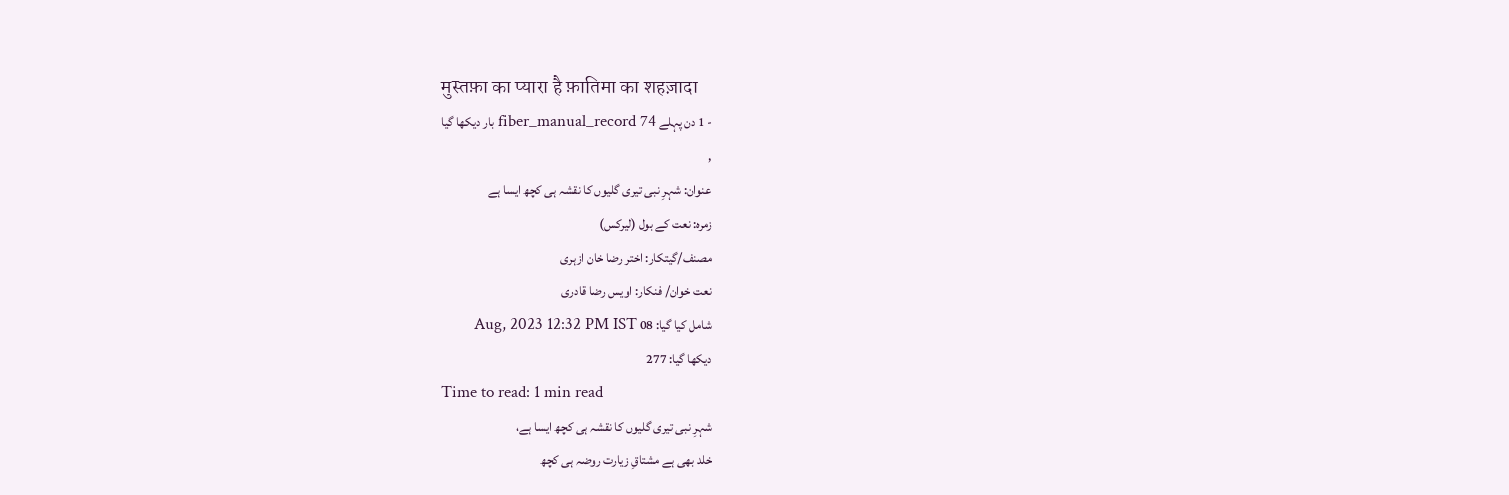मुस्तफ़ा का प्यारा है फ़ातिमा का शहज़ादा
- 1 دن پہلے fiber_manual_record 74 بار دیکھا گیا
,
عنوان: شہرِ نبی تیری گلیوں کا نقشہ ہی کچھ ایسا ہے
زمرہ: نعت کے بول (لیرکس)
مصنف/گیتکار: اختر رضا خان ازہری
نعت خوان/ فنکار: اویس رضا قادری
شامل کیا گیا: 08 Aug, 2023 12:32 PM IST
دیکھا گیا: 277
Time to read: 1 min read
شہرِ نبی تیری گلیوں کا نقشہ ہی کچھ ایسا ہے،
خلد بھی ہے مشتاقِ زیارت روضہ ہی کچھ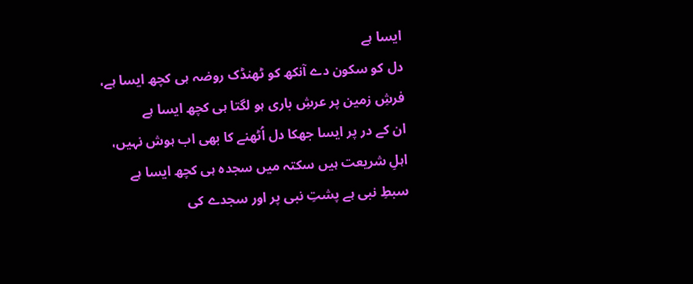ایسا ہے
دل کو سکون دے آنکھ کو ٹھنڈک روضہ ہی کچھ ایسا ہے،
فرشِ زمین پر عرشِ باری ہو لگتا ہی کچھ ایسا ہے
ان کے در پر ایسا جھکا دل اُٹھنے کا بھی اب ہوش نہیں،
اہلِ شریعت ہیں سکتہ میں سجدہ ہی کچھ ایسا ہے
سبطِ نبی ہے پشتِ نبی پر اور سجدے کی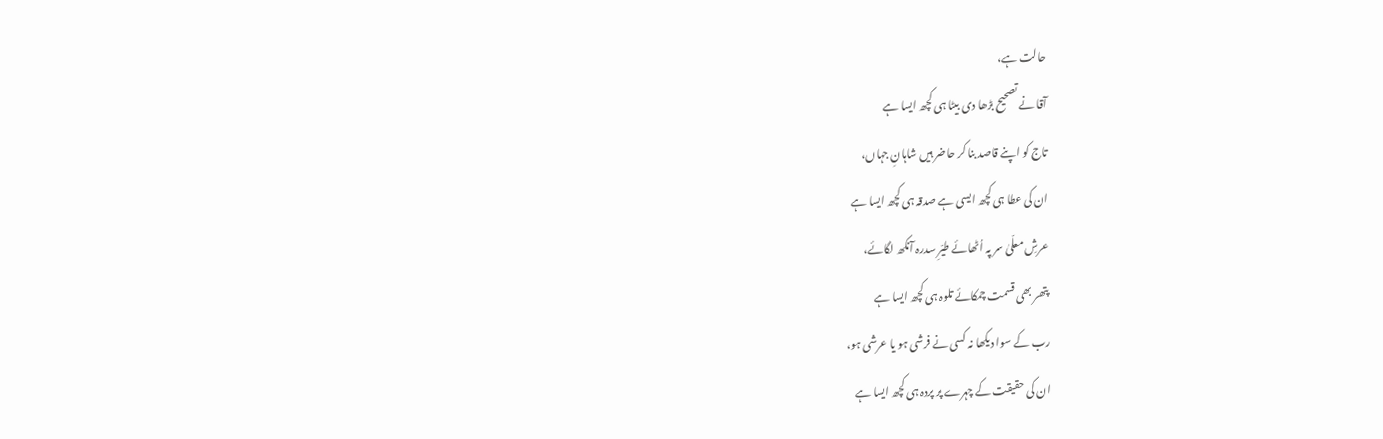حالت ہے،
آقا نے تصحیح بڑھا دی بیٹا ہی کچھ ایسا ہے
تاج کو اپنے قاصد بنا کر حاضر ہیں شاہانِ جہاں،
ان کی عطا ہی کچھ ایسی ہے صدقہ ہی کچھ ایسا ہے
عرشِ معلّیٰ سر پہ اُٹھائے طیّرِ سدرہ آنکھ لگائے،
پتھر بھی قسمت چمکائے تلوہ ہی کچھ ایسا ہے
رب کے سوا دیکھا نہ کسی نے فرشی ہو یا عرشی ہو،
ان کی حقیقت کے چہرے پر پردہ ہی کچھ ایسا ہے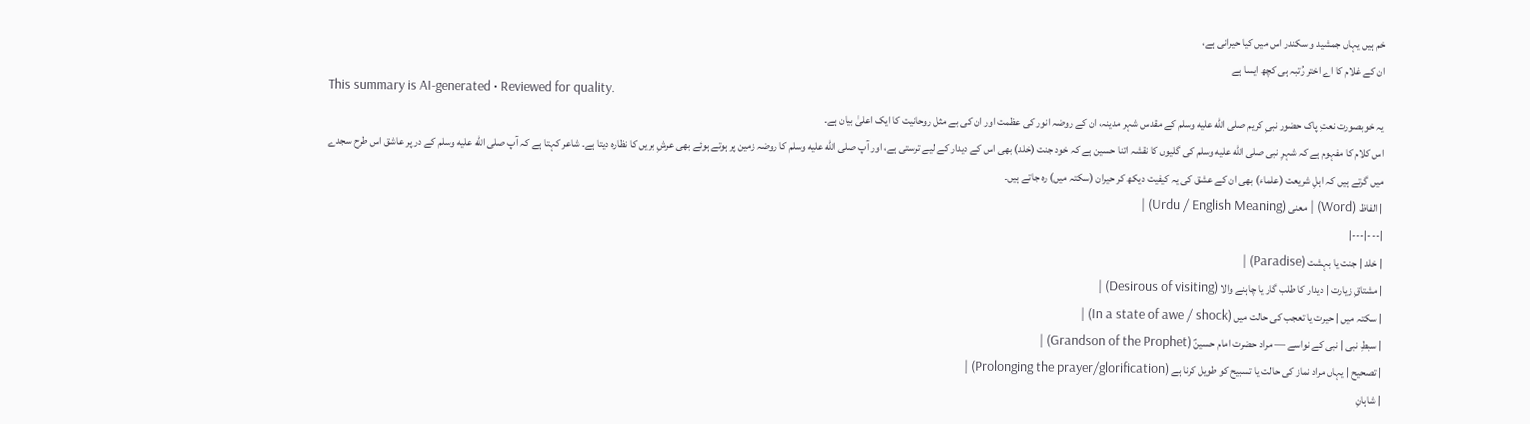خم ہیں یہاں جمشید و سکندر اس میں کیا حیرانی ہے،
ان کے غلام کا اے اختر رُتبہ ہی کچھ ایسا ہے
This summary is AI-generated • Reviewed for quality.
یہ خوبصورت نعتِ پاک حضور نبیِ کریم صلى الله عليه وسلم کے مقدس شہر مدینہ، ان کے روضہ انور کی عظمت اور ان کی بے مثل روحانیت کا ایک اعلیٰ بیان ہے۔
اس کلام کا مفہوم ہے کہ شہرِ نبی صلى الله عليه وسلم کی گلیوں کا نقشہ اتنا حسین ہے کہ خود جنت (خلد) بھی اس کے دیدار کے لیے ترستی ہے، اور آپ صلى الله عليه وسلم کا روضہ زمین پر ہوتے ہوئے بھی عرشِ بریں کا نظارہ دیتا ہے۔ شاعر کہتا ہے کہ آپ صلى الله عليه وسلم کے در پر عاشق اس طرح سجدے میں گرتے ہیں کہ اہلِ شریعت (علماء) بھی ان کے عشق کی یہ کیفیت دیکھ کر حیران (سکتہ میں) رہ جاتے ہیں۔
| الفاظ (Word) | معنی (Urdu / English Meaning) |
|---|---|
| خلد | جنت یا بہشت (Paradise) |
| مشتاقِ زیارت | دیدار کا طلب گار یا چاہنے والا (Desirous of visiting) |
| سکتہ میں | حیرت یا تعجب کی حالت میں (In a state of awe / shock) |
| سبطِ نبی | نبی کے نواسے — مراد حضرت امام حسینؑ (Grandson of the Prophet) |
| تصحیح | یہاں مراد نماز کی حالت یا تسبیح کو طویل کرنا ہے (Prolonging the prayer/glorification) |
| شاہانِ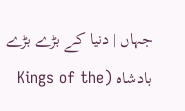جہاں | دنیا کے بڑے بڑے بادشاہ (Kings of the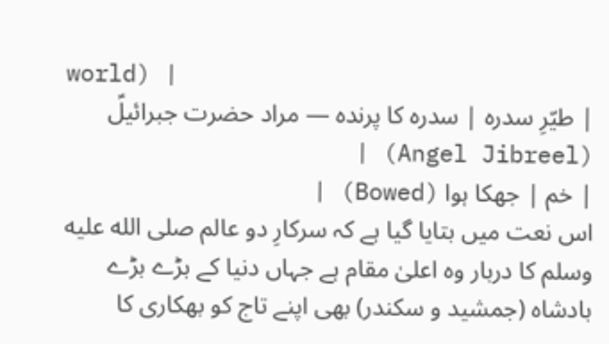world) |
| طیّرِ سدرہ | سدرہ کا پرندہ — مراد حضرت جبرائیلؑ (Angel Jibreel) |
| خم | جھکا ہوا (Bowed) |
اس نعت میں بتایا گیا ہے کہ سرکارِ دو عالم صلى الله عليه وسلم کا دربار وہ اعلیٰ مقام ہے جہاں دنیا کے بڑے بڑے بادشاہ (جمشید و سکندر) بھی اپنے تاج کو بھکاری کا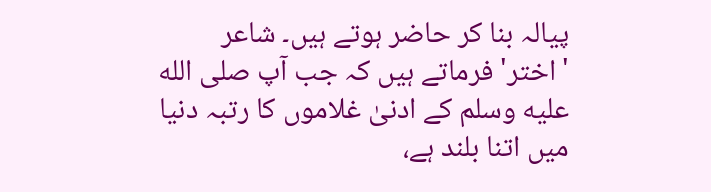پیالہ بنا کر حاضر ہوتے ہیں۔ شاعر 'اختر' فرماتے ہیں کہ جب آپ صلى الله عليه وسلم کے ادنیٰ غلاموں کا رتبہ دنیا میں اتنا بلند ہے،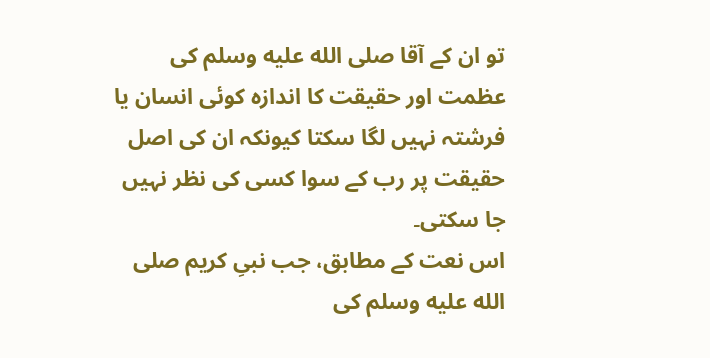تو ان کے آقا صلى الله عليه وسلم کی عظمت اور حقیقت کا اندازہ کوئی انسان یا فرشتہ نہیں لگا سکتا کیونکہ ان کی اصل حقیقت پر رب کے سوا کسی کی نظر نہیں جا سکتی۔
اس نعت کے مطابق، جب نبیِ کریم صلى الله عليه وسلم کی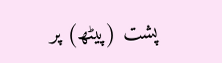پشت (پیٹھ) پر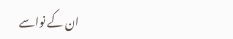ان کے نواسے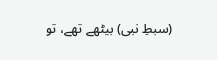(سبطِ نبی) بیٹھے تھے، تو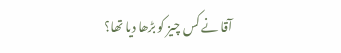آقا نے کس چیز کو بڑھا دیا تھا؟